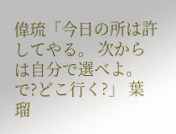偉琉「今日の所は許してやる。 次からは自分で選べよ。 で?どこ行く?」 葉瑠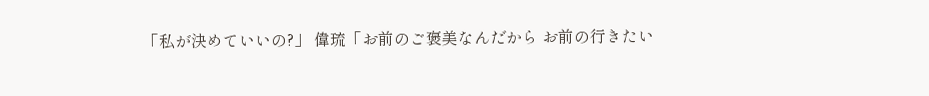「私が決めていいの?」 偉琉「お前のご褒美なんだから お前の行きたい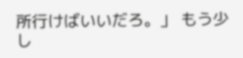所行けばいいだろ。」 もう少し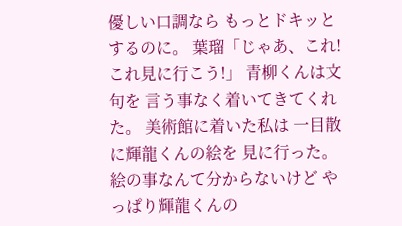優しい口調なら もっとドキッとするのに。 葉瑠「じゃあ、これ! これ見に行こう!」 青柳くんは文句を 言う事なく着いてきてくれた。 美術館に着いた私は 一目散に輝龍くんの絵を 見に行った。 絵の事なんて分からないけど やっぱり輝龍くんの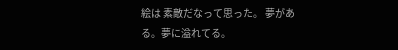絵は 素敵だなって思った。 夢がある。夢に溢れてる。